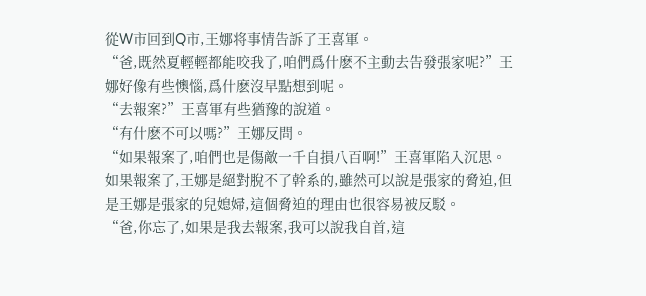從W市回到Q市,王娜将事情告訴了王喜軍。
“爸,既然夏輕輕都能咬我了,咱們爲什麽不主動去告發張家呢?”王娜好像有些懊惱,爲什麽沒早點想到呢。
“去報案?”王喜軍有些猶豫的說道。
“有什麽不可以嗎?”王娜反問。
“如果報案了,咱們也是傷敵一千自損八百啊!”王喜軍陷入沉思。
如果報案了,王娜是絕對脫不了幹系的,雖然可以說是張家的脅迫,但是王娜是張家的兒媳婦,這個脅迫的理由也很容易被反駁。
“爸,你忘了,如果是我去報案,我可以說我自首,這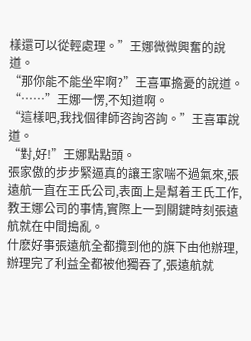樣還可以從輕處理。”王娜微微興奮的說道。
“那你能不能坐牢啊?”王喜軍擔憂的說道。
“……”王娜一愣,不知道啊。
“這樣吧,我找個律師咨詢咨詢。”王喜軍說道。
“對,好!”王娜點點頭。
張家傲的步步緊逼真的讓王家喘不過氣來,張遠航一直在王氏公司,表面上是幫着王氏工作,教王娜公司的事情,實際上一到關鍵時刻張遠航就在中間搗亂。
什麽好事張遠航全都攬到他的旗下由他辦理,辦理完了利益全都被他獨吞了,張遠航就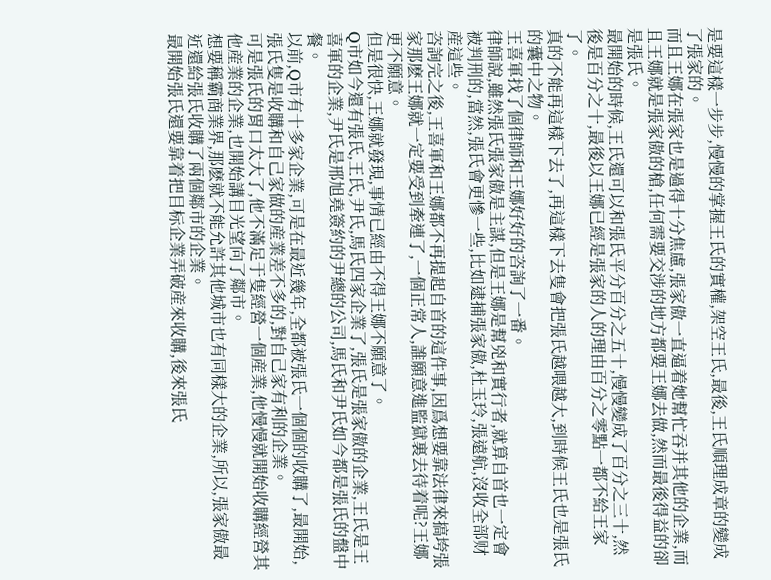是要這樣一步步,慢慢的掌握王氏的實權,架空王氏,最後,王氏順理成章的變成了張家的。
而且王娜在張家也是過得十分焦慮,張家傲一直逼着她幫忙吞并其他的企業,而且王娜就是張家傲的槍,任何需要交涉的地方都要王娜去做,然而最後得益的卻是張氏。
最開始的時候,王氏還可以和張氏平分百分之五十,慢慢變成了百分之三十,然後是百分之十,最後以王娜已經是張家的人的理由百分之零點一都不給王家了。
真的不能再這樣下去了,再這樣下去隻會把張氏越喂越大,到時候王氏也是張氏的囊中之物。
王喜軍找了個律師和王娜好好的咨詢了一番。
律師說,雖然張氏張家傲是主謀,但是王娜是幫兇和實行者,就算自首也一定會被判刑的,當然,張氏會更慘一些,比如逮捕張家傲,杜玉玲,張遠航,沒收全部财産這些。
咨詢完之後,王喜軍和王娜都不再提起自首的這件事,因爲想要靠法律來搞垮張家那麽王娜就一定要受到牽連了,一個正常人,誰願意進監獄裏去待着呢?王娜更不願意。
但是很快,王娜就發現,事情已經由不得王娜不願意了。
Q市如今還有張氏,王氏,尹氏,馬氏四家企業了,張氏是張家傲的企業,王氏是王喜軍的企業,尹氏是邢旭堯簽約的尹總的公司,馬氏和尹氏如今都是張氏的盤中餐。
以前,Q市有十多家企業,可是在最近幾年,全都被張氏一個個的收購了,最開始,張氏隻是收購和自己家做的産業差不多的,對自己家有利的企業。
可是張氏的胃口太大了,他不滿足于隻經營一個産業,他慢慢就開始收購經營其他産業的企業,也開始講目光望向了鄰市。
想要稱霸商業界,那麽就不能允許其他城市也有同樣大的企業,所以,張家傲最近還給張氏收購了兩個鄰市的企業。
最開始張氏還要靠着把目标企業弄破産來收購,後來張氏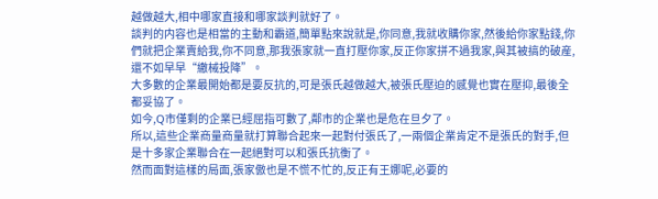越做越大,相中哪家直接和哪家談判就好了。
談判的内容也是相當的主動和霸道,簡單點來說就是,你同意,我就收購你家,然後給你家點錢,你們就把企業賣給我,你不同意,那我張家就一直打壓你家,反正你家拼不過我家,與其被搞的破産,還不如早早“繳械投降”。
大多數的企業最開始都是要反抗的,可是張氏越做越大,被張氏壓迫的感覺也實在壓抑,最後全都妥協了。
如今,Q市僅剩的企業已經屈指可數了,鄰市的企業也是危在旦夕了。
所以,這些企業商量商量就打算聯合起來一起對付張氏了,一兩個企業肯定不是張氏的對手,但是十多家企業聯合在一起絕對可以和張氏抗衡了。
然而面對這樣的局面,張家傲也是不慌不忙的,反正有王娜呢,必要的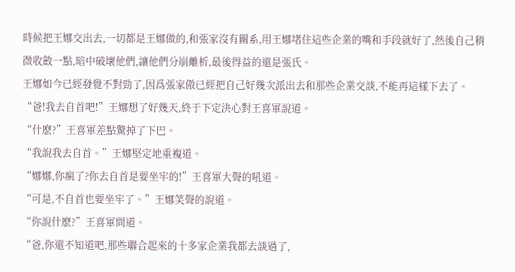時候把王娜交出去,一切都是王娜做的,和張家沒有關系,用王娜堵住這些企業的嘴和手段就好了,然後自己稍微收斂一點,暗中破壞他們,讓他們分崩離析,最後得益的還是張氏。
王娜如今已經發覺不對勁了,因爲張家傲已經把自己好幾次派出去和那些企業交談,不能再這樣下去了。
“爸!我去自首吧!”王娜想了好幾天,終于下定決心對王喜軍說道。
“什麽?”王喜軍差點驚掉了下巴。
“我說我去自首。”王娜堅定地重複道。
“娜娜,你瘋了?你去自首是要坐牢的!”王喜軍大聲的吼道。
“可是,不自首也要坐牢了。”王娜笑聲的說道。
“你說什麽?”王喜軍問道。
“爸,你還不知道吧,那些聯合起來的十多家企業我都去談過了,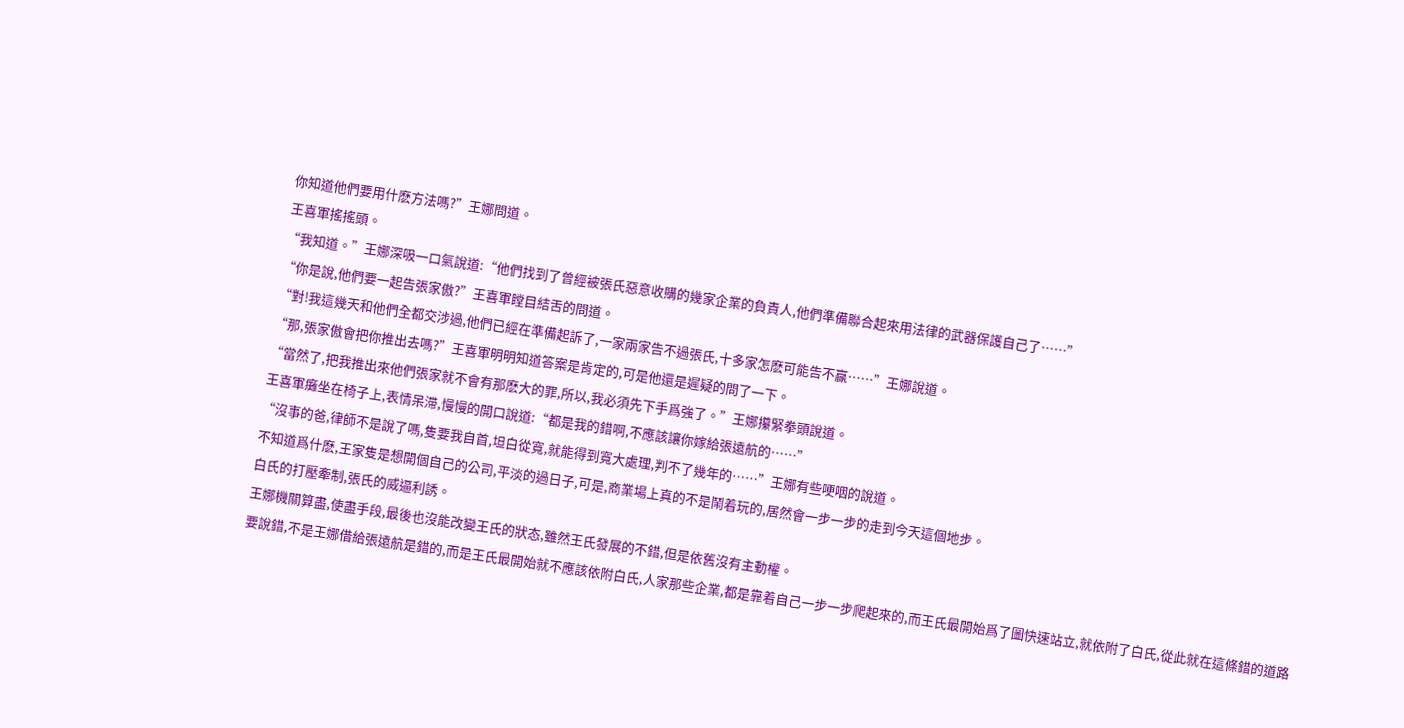你知道他們要用什麽方法嗎?”王娜問道。
王喜軍搖搖頭。
“我知道。”王娜深吸一口氣說道:“他們找到了曾經被張氏惡意收購的幾家企業的負責人,他們準備聯合起來用法律的武器保護自己了……”
“你是說,他們要一起告張家傲?”王喜軍瞠目結舌的問道。
“對!我這幾天和他們全都交涉過,他們已經在準備起訴了,一家兩家告不過張氏,十多家怎麽可能告不赢……”王娜說道。
“那,張家傲會把你推出去嗎?”王喜軍明明知道答案是肯定的,可是他還是遲疑的問了一下。
“當然了,把我推出來他們張家就不會有那麽大的罪,所以,我必須先下手爲強了。”王娜攥緊拳頭說道。
王喜軍癱坐在椅子上,表情呆滞,慢慢的開口說道:“都是我的錯啊,不應該讓你嫁給張遠航的……”
“沒事的爸,律師不是說了嗎,隻要我自首,坦白從寬,就能得到寬大處理,判不了幾年的……”王娜有些哽咽的說道。
不知道爲什麽,王家隻是想開個自己的公司,平淡的過日子,可是,商業場上真的不是鬧着玩的,居然會一步一步的走到今天這個地步。
白氏的打壓牽制,張氏的威逼利誘。
王娜機關算盡,使盡手段,最後也沒能改變王氏的狀态,雖然王氏發展的不錯,但是依舊沒有主動權。
要說錯,不是王娜借給張遠航是錯的,而是王氏最開始就不應該依附白氏,人家那些企業,都是靠着自己一步一步爬起來的,而王氏最開始爲了圖快速站立,就依附了白氏,從此就在這條錯的道路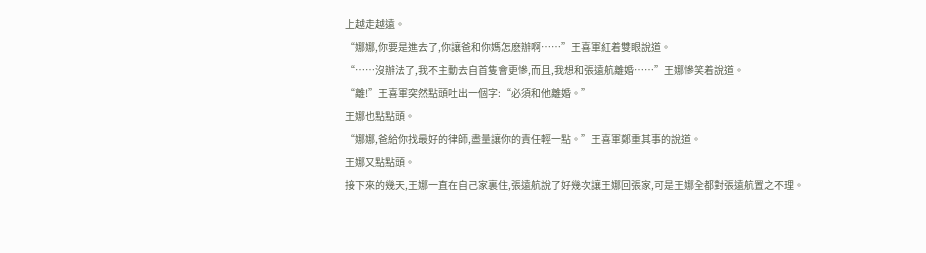上越走越遠。
“娜娜,你要是進去了,你讓爸和你媽怎麽辦啊……”王喜軍紅着雙眼說道。
“……沒辦法了,我不主動去自首隻會更慘,而且,我想和張遠航離婚……”王娜慘笑着說道。
“離!”王喜軍突然點頭吐出一個字:“必須和他離婚。”
王娜也點點頭。
“娜娜,爸給你找最好的律師,盡量讓你的責任輕一點。”王喜軍鄭重其事的說道。
王娜又點點頭。
接下來的幾天,王娜一直在自己家裏住,張遠航說了好幾次讓王娜回張家,可是王娜全都對張遠航置之不理。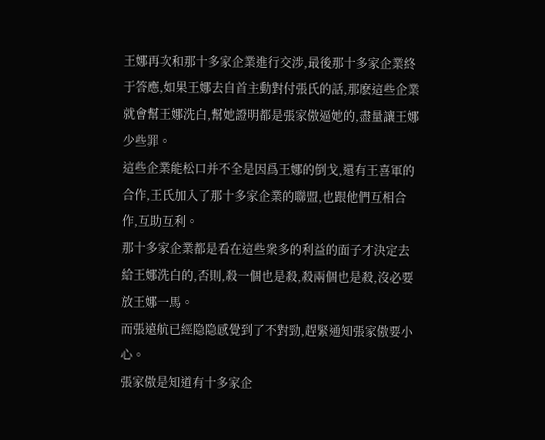王娜再次和那十多家企業進行交涉,最後那十多家企業終于答應,如果王娜去自首主動對付張氏的話,那麽這些企業就會幫王娜洗白,幫她證明都是張家傲逼她的,盡量讓王娜少些罪。
這些企業能松口并不全是因爲王娜的倒戈,還有王喜軍的合作,王氏加入了那十多家企業的聯盟,也跟他們互相合作,互助互利。
那十多家企業都是看在這些衆多的利益的面子才決定去給王娜洗白的,否則,殺一個也是殺,殺兩個也是殺,沒必要放王娜一馬。
而張遠航已經隐隐感覺到了不對勁,趕緊通知張家傲要小心。
張家傲是知道有十多家企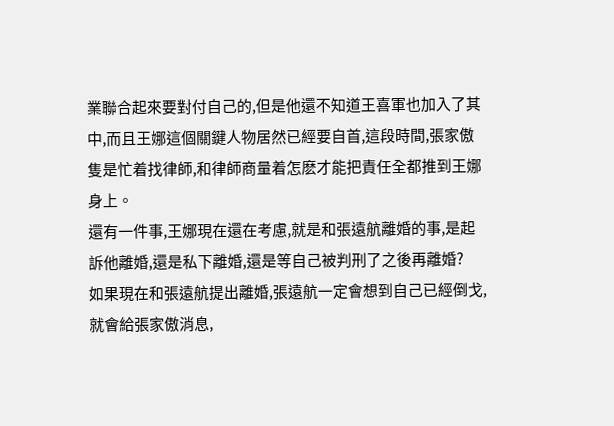業聯合起來要對付自己的,但是他還不知道王喜軍也加入了其中,而且王娜這個關鍵人物居然已經要自首,這段時間,張家傲隻是忙着找律師,和律師商量着怎麽才能把責任全都推到王娜身上。
還有一件事,王娜現在還在考慮,就是和張遠航離婚的事,是起訴他離婚,還是私下離婚,還是等自己被判刑了之後再離婚?
如果現在和張遠航提出離婚,張遠航一定會想到自己已經倒戈,就會給張家傲消息,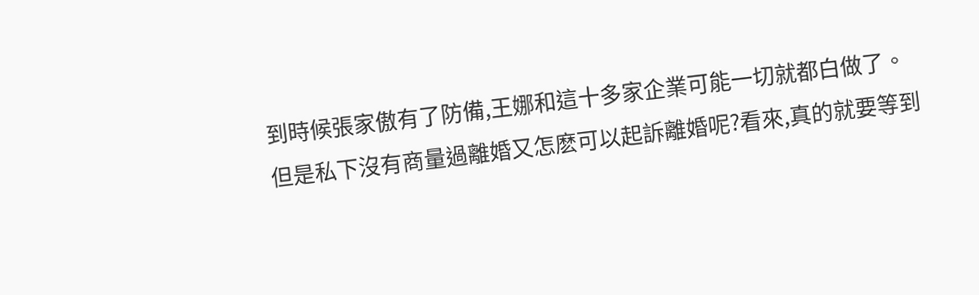到時候張家傲有了防備,王娜和這十多家企業可能一切就都白做了。
但是私下沒有商量過離婚又怎麽可以起訴離婚呢?看來,真的就要等到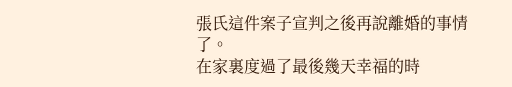張氏這件案子宣判之後再說離婚的事情了。
在家裏度過了最後幾天幸福的時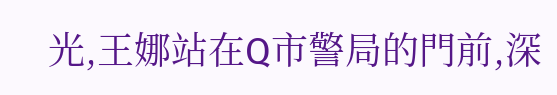光,王娜站在Q市警局的門前,深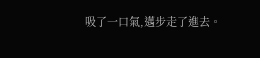吸了一口氣,邁步走了進去。